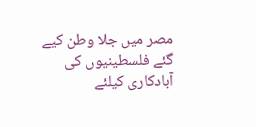مصر میں جلا وطن کیے گئے فلسطینیوں کی آبادکاری کیلئے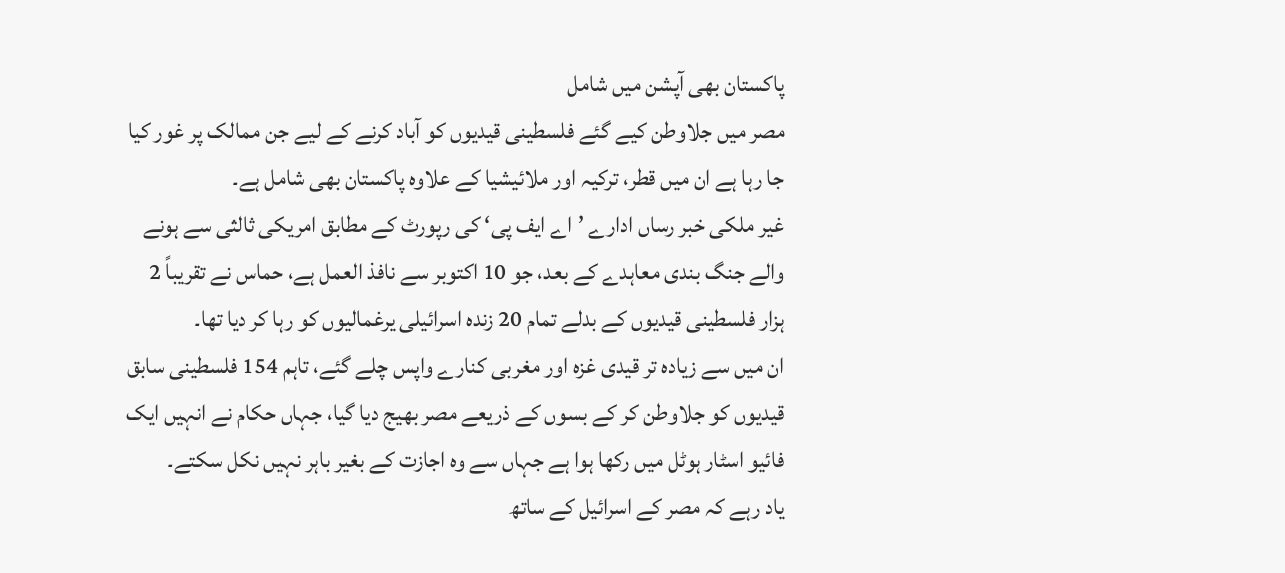پاکستان بھی آپشن میں شامل
مصر میں جلاوطن کیے گئے فلسطینی قیدیوں کو آباد کرنے کے لیے جن ممالک پر غور کیا جا رہا ہے ان میں قطر، ترکیہ اور ملائیشیا کے علاوہ پاکستان بھی شامل ہے۔
غیر ملکی خبر رساں ادارے ’اے ایف پی‘ کی رپورٹ کے مطابق امریکی ثالثی سے ہونے والے جنگ بندی معاہدے کے بعد، جو 10 اکتوبر سے نافذ العمل ہے، حماس نے تقریباً 2 ہزار فلسطینی قیدیوں کے بدلے تمام 20 زندہ اسرائیلی یرغمالیوں کو رہا کر دیا تھا۔
ان میں سے زیادہ تر قیدی غزہ اور مغربی کنارے واپس چلے گئے، تاہم 154 فلسطینی سابق قیدیوں کو جلاوطن کر کے بسوں کے ذریعے مصر بھیج دیا گیا، جہاں حکام نے انہیں ایک فائیو اسٹار ہوٹل میں رکھا ہوا ہے جہاں سے وہ اجازت کے بغیر باہر نہیں نکل سکتے۔
یاد رہے کہ مصر کے اسرائیل کے ساتھ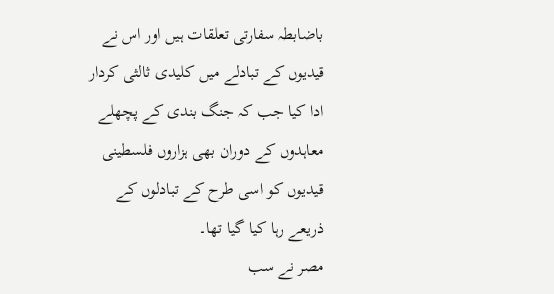باضابطہ سفارتی تعلقات ہیں اور اس نے قیدیوں کے تبادلے میں کلیدی ثالثی کردار ادا کیا جب کہ جنگ بندی کے پچھلے معاہدوں کے دوران بھی ہزاروں فلسطینی قیدیوں کو اسی طرح کے تبادلوں کے ذریعے رہا کیا گیا تھا۔
مصر نے سب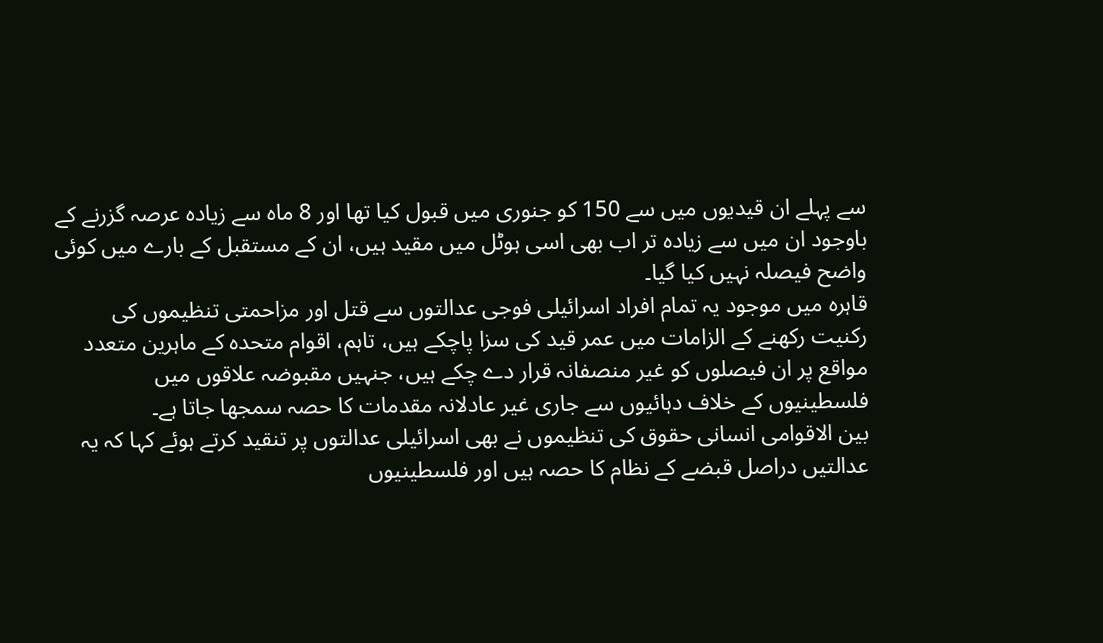سے پہلے ان قیدیوں میں سے 150 کو جنوری میں قبول کیا تھا اور 8 ماہ سے زیادہ عرصہ گزرنے کے باوجود ان میں سے زیادہ تر اب بھی اسی ہوٹل میں مقید ہیں، ان کے مستقبل کے بارے میں کوئی واضح فیصلہ نہیں کیا گیا۔
قاہرہ میں موجود یہ تمام افراد اسرائیلی فوجی عدالتوں سے قتل اور مزاحمتی تنظیموں کی رکنیت رکھنے کے الزامات میں عمر قید کی سزا پاچکے ہیں، تاہم، اقوام متحدہ کے ماہرین متعدد مواقع پر ان فیصلوں کو غیر منصفانہ قرار دے چکے ہیں، جنہیں مقبوضہ علاقوں میں فلسطینیوں کے خلاف دہائیوں سے جاری غیر عادلانہ مقدمات کا حصہ سمجھا جاتا ہے۔
بین الاقوامی انسانی حقوق کی تنظیموں نے بھی اسرائیلی عدالتوں پر تنقید کرتے ہوئے کہا کہ یہ عدالتیں دراصل قبضے کے نظام کا حصہ ہیں اور فلسطینیوں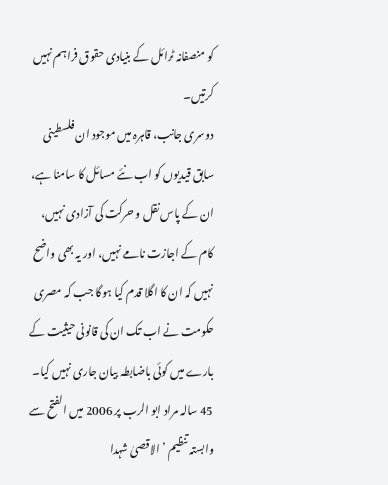کو منصفانہ ٹرائل کے بنیادی حقوق فراہم نہیں کرتیں۔
دوسری جانب، قاہرہ میں موجود ان فلسطینی سابق قیدیوں کو اب نئے مسائل کا سامنا ہے، ان کے پاس نقل و حرکت کی آزادی نہیں، کام کے اجازت نامے نہیں، اور یہ بھی واضح نہیں کہ ان کا اگلا قدم کیا ہوگا جب کہ مصری حکومت نے اب تک ان کی قانونی حیثیت کے بارے میں کوئی باضابطہ بیان جاری نہیں کیا۔
45 سالہ مراد ابو الرب پر 2006 میں الفتح سے وابستہ تنظیم ’الاقصیٰ شہدا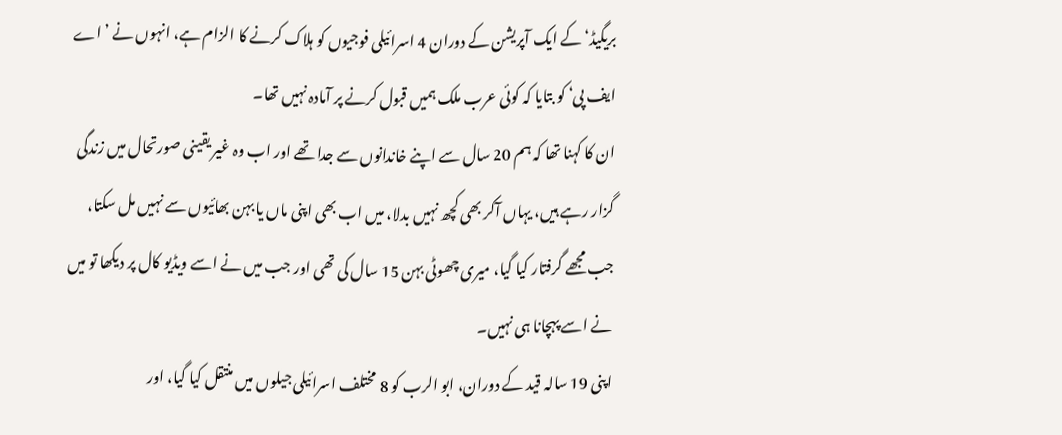بریگیڈ‘ کے ایک آپریشن کے دوران 4 اسرائیلی فوجیوں کو ہلاک کرنے کا الزام ہے، انہوں نے ’اے ایف پی‘ کو بتایا کہ کوئی عرب ملک ہمیں قبول کرنے پر آمادہ نہیں تھا۔
ان کا کہنا تھا کہ ہم 20 سال سے اپنے خاندانوں سے جدا تھے اور اب وہ غیر یقینی صورتحال میں زندگی گزار رہے ہیں، یہاں آکر بھی کچھ نہیں بدلا، میں اب بھی اپنی ماں یا بہن بھائیوں سے نہیں مل سکتا، جب مجھے گرفتار کیا گیا، میری چھوٹی بہن 15 سال کی تھی اور جب میں نے اسے ویڈیو کال پر دیکھا تو میں نے اسے پہچانا ہی نہیں۔
اپنی 19 سالہ قید کے دوران، ابو الرب کو 8 مختلف اسرائیلی جیلوں میں منتقل کیا گیا، اور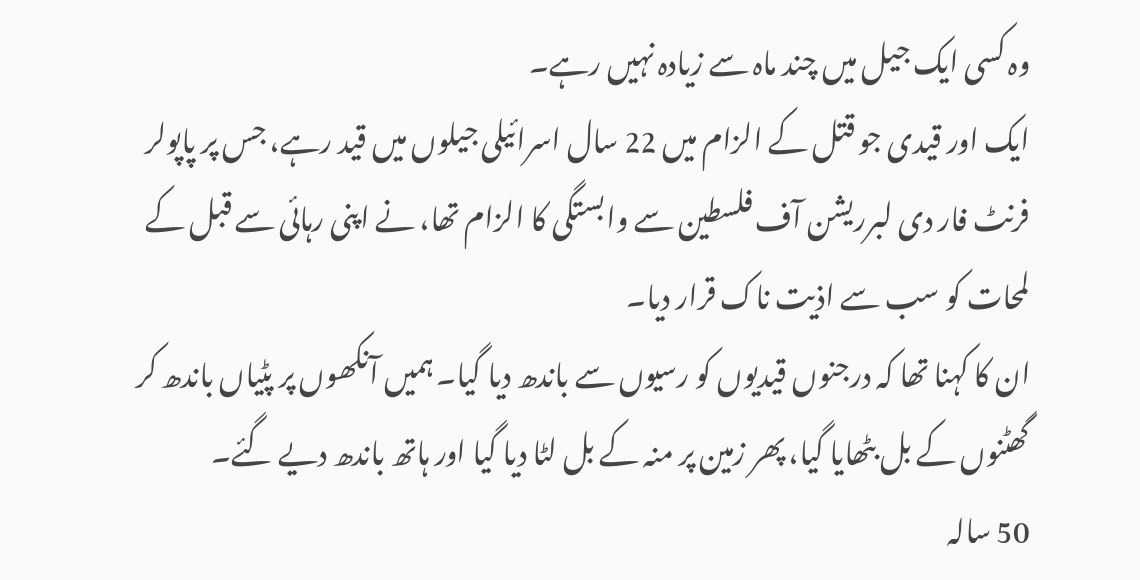وہ کسی ایک جیل میں چند ماہ سے زیادہ نہیں رہے۔
ایک اور قیدی جو قتل کے الزام میں 22 سال اسرائیلی جیلوں میں قید رہے، جس پر پاپولر فرنٹ فار دی لبرریشن آف فلسطین سے وابستگی کا الزام تھا، نے اپنی رہائی سے قبل کے لمحات کو سب سے اذیت ناک قرار دیا۔
ان کا کہنا تھا کہ درجنوں قیدیوں کو رسیوں سے باندھ دیا گیا۔ ہمیں آنکھوں پر پٹیاں باندھ کر گھٹنوں کے بل بٹھایا گیا، پھر زمین پر منہ کے بل لٹا دیا گیا اور ہاتھ باندھ دیے گئے۔
50 سالہ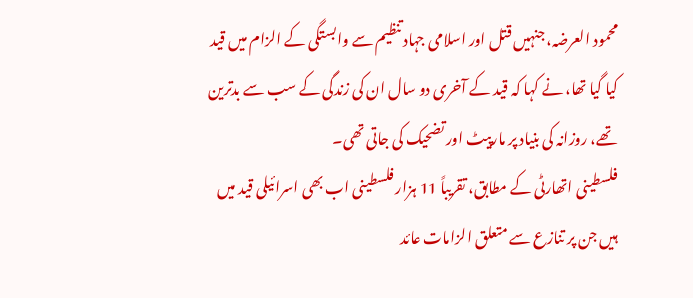محمود العرضہ، جنہیں قتل اور اسلامی جہاد تنظیم سے وابستگی کے الزام میں قید کیا گیا تھا، نے کہا کہ قید کے آخری دو سال ان کی زندگی کے سب سے بدترین تھے، روزانہ کی بنیاد پر مارپیٹ اور تضحیک کی جاتی تھی۔
فلسطینی اتھارٹی کے مطابق، تقریباً 11 ہزار فلسطینی اب بھی اسرائیلی قید میں ہیں جن پر تنازع سے متعلق الزامات عائد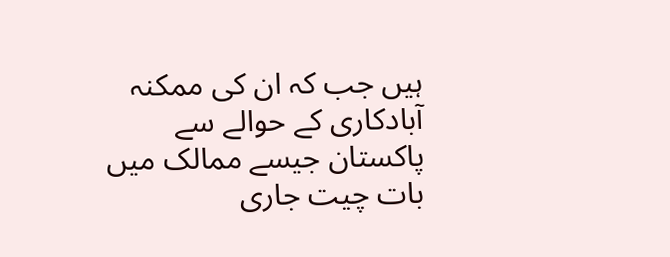ہیں جب کہ ان کی ممکنہ آبادکاری کے حوالے سے پاکستان جیسے ممالک میں بات چیت جاری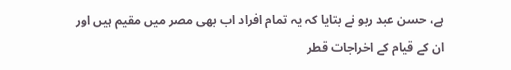ہے، حسن عبد ربو نے بتایا کہ یہ تمام افراد اب بھی مصر میں مقیم ہیں اور ان کے قیام کے اخراجات قطر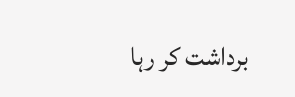برداشت کر رہا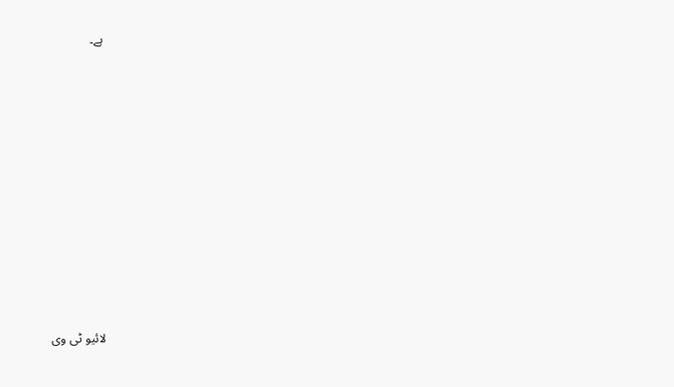ہے۔












لائیو ٹی وی